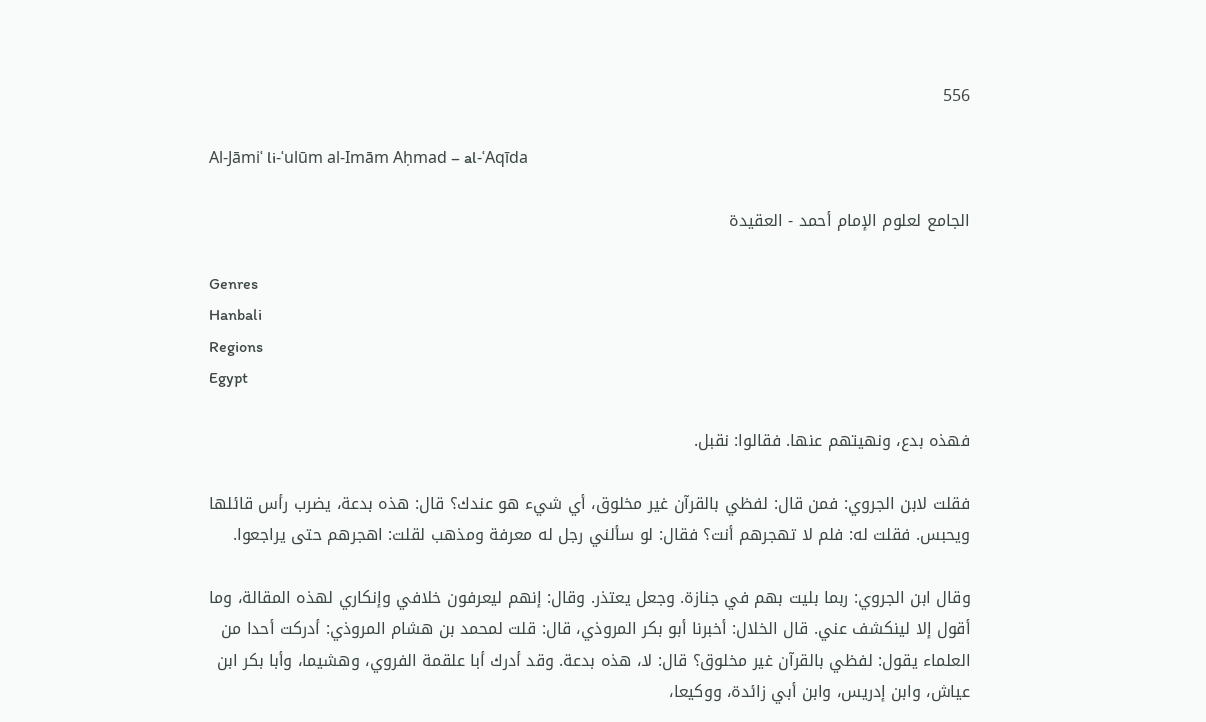556

Al-Jāmiʿ li-ʿulūm al-Imām Aḥmad – al-ʿAqīda

الجامع لعلوم الإمام أحمد - العقيدة

Genres
Hanbali
Regions
Egypt

فهذه بدع، ونهيتهم عنها. فقالوا: نقبل.

فقلت لابن الجروي: فمن قال: لفظي بالقرآن غير مخلوق، أي شيء هو عندك؟ قال: هذه بدعة، يضرب رأس قائلها ويحبس. فقلت له: فلم لا تهجرهم أنت؟ فقال: لو سألني رجل له معرفة ومذهب لقلت: اهجرهم حتى يراجعوا.

وقال ابن الجروي: ربما بليت بهم في جنازة. وجعل يعتذر. وقال: إنهم ليعرفون خلافي وإنكاري لهذه المقالة، وما أقول إلا لينكشف عني. قال الخلال: أخبرنا أبو بكر المروذي، قال: قلت لمحمد بن هشام المروذي: أدركت أحدا من العلماء يقول: لفظي بالقرآن غير مخلوق؟ قال: لا، هذه بدعة. وقد أدرك أبا علقمة الفروي، وهشيما، وأبا بكر ابن عياش، وابن إدريس، وابن أبي زائدة، ووكيعا،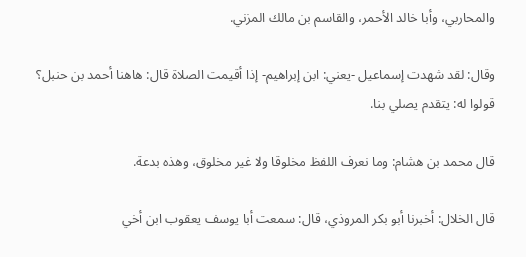والمحاربي، وأبا خالد الأحمر، والقاسم بن مالك المزني.

وقال: لقد شهدت إسماعيل -يعني: ابن إبراهيم- إذا أقيمت الصلاة قال: هاهنا أحمد بن حنبل؟ قولوا له: يتقدم يصلي بنا.

قال محمد بن هشام: وما نعرف اللفظ مخلوقا ولا غير مخلوق، وهذه بدعة.

قال الخلال: أخبرنا أبو بكر المروذي، قال: سمعت أبا يوسف يعقوب ابن أخي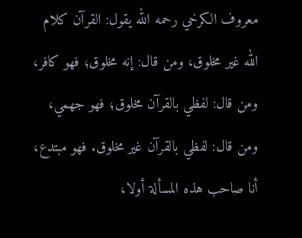معروف الكرخي رحمه الله يقول: القرآن كلام الله غير مخلوق، ومن قال: إنه مخلوق؛ فهو كافر، ومن قال: لفظي بالقرآن مخلوق؛ فهو جهمي، ومن قال: لفظي بالقرآن غير مخلوق. فهو مبتدع، أنا صاحب هذه المسألة أولا،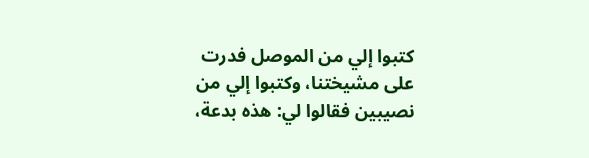كتبوا إلي من الموصل فدرت على مشيختنا، وكتبوا إلي من نصيبين فقالوا لي: هذه بدعة،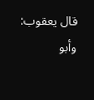قال يعقوب: وأبو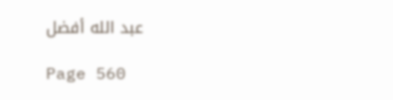عبد الله أفضل

Page 560